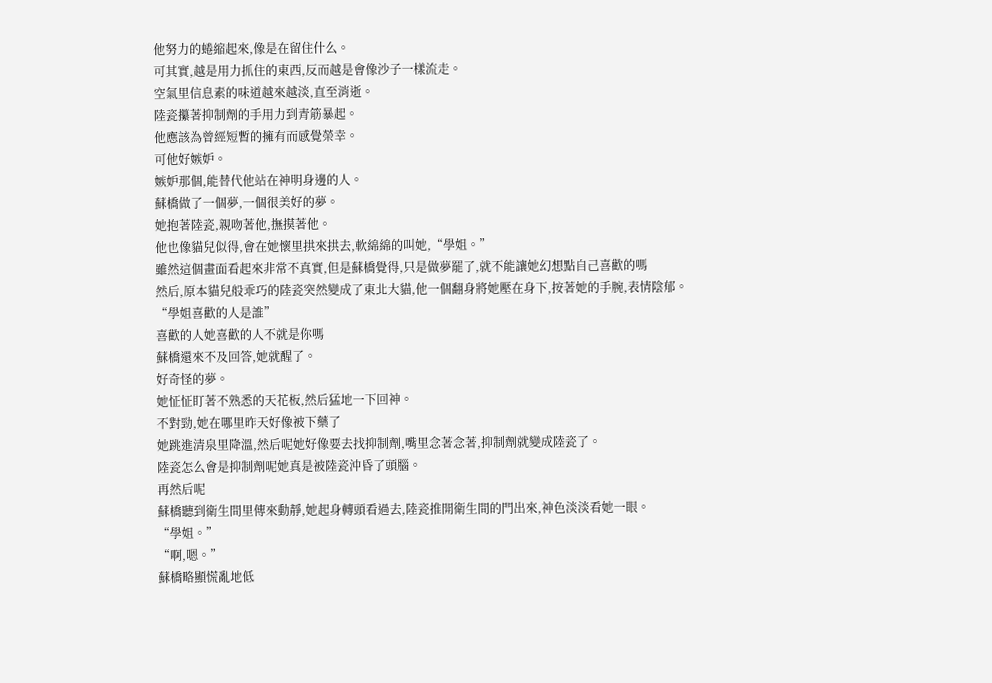他努力的蜷縮起來,像是在留住什么。
可其實,越是用力抓住的東西,反而越是會像沙子一樣流走。
空氣里信息素的味道越來越淡,直至消逝。
陸瓷攥著抑制劑的手用力到青筋暴起。
他應該為曾經短暫的擁有而感覺榮幸。
可他好嫉妒。
嫉妒那個,能替代他站在神明身邊的人。
蘇橋做了一個夢,一個很美好的夢。
她抱著陸瓷,親吻著他,撫摸著他。
他也像貓兒似得,會在她懷里拱來拱去,軟綿綿的叫她,“學姐。”
雖然這個畫面看起來非常不真實,但是蘇橋覺得,只是做夢罷了,就不能讓她幻想點自己喜歡的嗎
然后,原本貓兒般乖巧的陸瓷突然變成了東北大貓,他一個翻身將她壓在身下,按著她的手腕,表情陰郁。
“學姐喜歡的人是誰”
喜歡的人她喜歡的人不就是你嗎
蘇橋還來不及回答,她就醒了。
好奇怪的夢。
她怔怔盯著不熟悉的天花板,然后猛地一下回神。
不對勁,她在哪里昨天好像被下藥了
她跳進清泉里降溫,然后呢她好像要去找抑制劑,嘴里念著念著,抑制劑就變成陸瓷了。
陸瓷怎么會是抑制劑呢她真是被陸瓷沖昏了頭腦。
再然后呢
蘇橋聽到衛生間里傳來動靜,她起身轉頭看過去,陸瓷推開衛生間的門出來,神色淡淡看她一眼。
“學姐。”
“啊,嗯。”
蘇橋略顯慌亂地低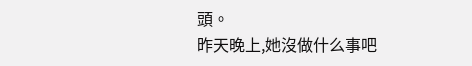頭。
昨天晚上,她沒做什么事吧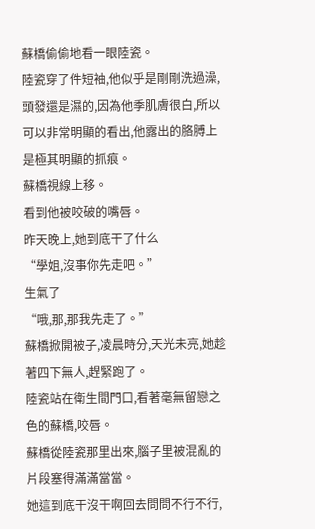蘇橋偷偷地看一眼陸瓷。
陸瓷穿了件短袖,他似乎是剛剛洗過澡,頭發還是濕的,因為他季肌膚很白,所以可以非常明顯的看出,他露出的胳膊上是極其明顯的抓痕。
蘇橋視線上移。
看到他被咬破的嘴唇。
昨天晚上,她到底干了什么
“學姐,沒事你先走吧。”
生氣了
“哦,那,那我先走了。”
蘇橋掀開被子,凌晨時分,天光未亮,她趁著四下無人,趕緊跑了。
陸瓷站在衛生間門口,看著毫無留戀之色的蘇橋,咬唇。
蘇橋從陸瓷那里出來,腦子里被混亂的片段塞得滿滿當當。
她這到底干沒干啊回去問問不行不行,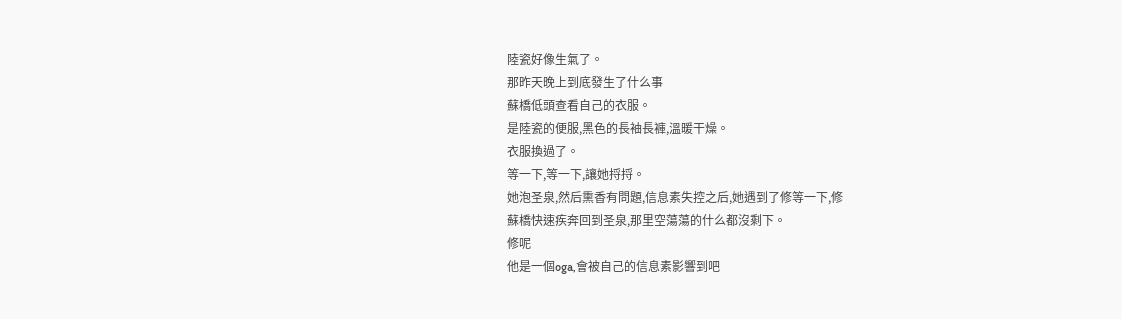陸瓷好像生氣了。
那昨天晚上到底發生了什么事
蘇橋低頭查看自己的衣服。
是陸瓷的便服,黑色的長袖長褲,溫暖干燥。
衣服換過了。
等一下,等一下,讓她捋捋。
她泡圣泉,然后熏香有問題,信息素失控之后,她遇到了修等一下,修
蘇橋快速疾奔回到圣泉,那里空蕩蕩的什么都沒剩下。
修呢
他是一個oga,會被自己的信息素影響到吧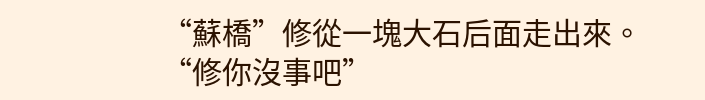“蘇橋”修從一塊大石后面走出來。
“修你沒事吧”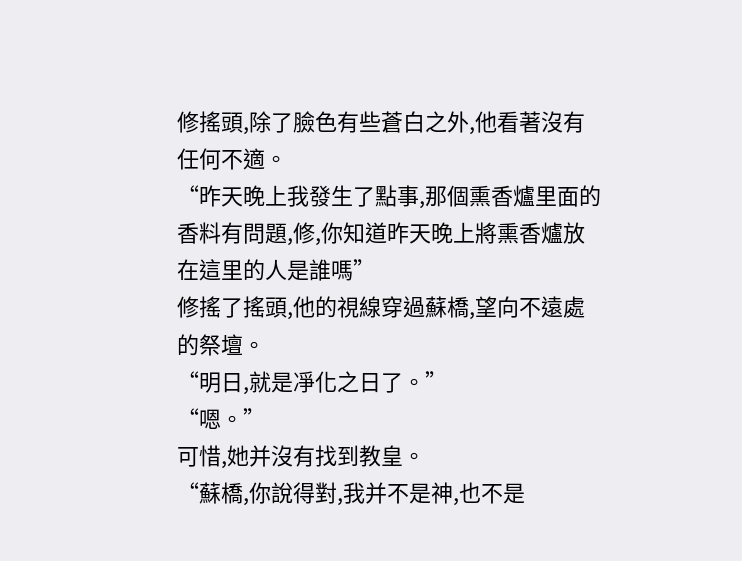修搖頭,除了臉色有些蒼白之外,他看著沒有任何不適。
“昨天晚上我發生了點事,那個熏香爐里面的香料有問題,修,你知道昨天晚上將熏香爐放在這里的人是誰嗎”
修搖了搖頭,他的視線穿過蘇橋,望向不遠處的祭壇。
“明日,就是凈化之日了。”
“嗯。”
可惜,她并沒有找到教皇。
“蘇橋,你說得對,我并不是神,也不是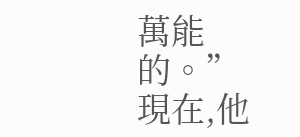萬能的。”
現在,他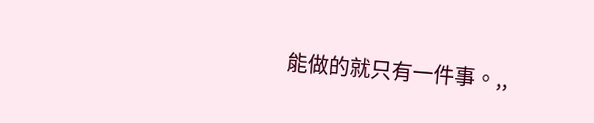能做的就只有一件事。,,